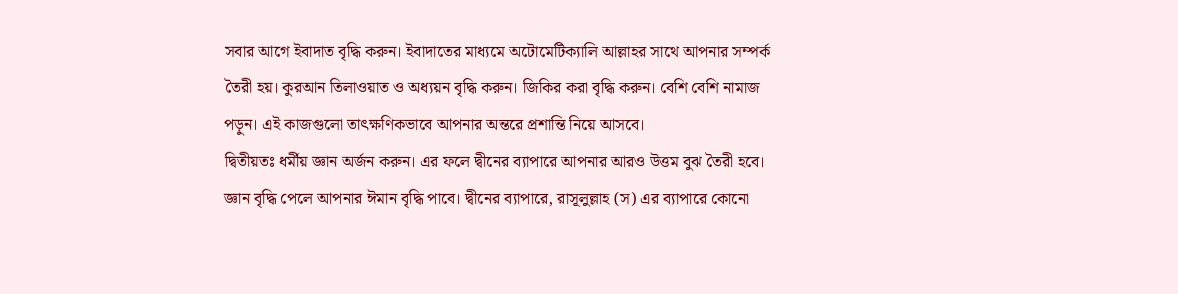সবার আগে ইবাদাত বৃদ্ধি করুন। ইবাদাতের মাধ্যমে অটোমেটিক্যালি আল্লাহর সাথে আপনার সম্পর্ক তৈরী হয়। কুরআন তিলাওয়াত ও অধ্যয়ন বৃদ্ধি করুন। জিকির করা বৃদ্ধি করুন। বেশি বেশি নামাজ পড়ুন। এই কাজগুলো তাৎক্ষণিকভাবে আপনার অন্তরে প্রশান্তি নিয়ে আসবে।
দ্বিতীয়তঃ ধর্মীয় জ্ঞান অর্জন করুন। এর ফলে দ্বীনের ব্যাপারে আপনার আরও উত্তম বুঝ তৈরী হবে। জ্ঞান বৃদ্ধি পেলে আপনার ঈমান বৃদ্ধি পাবে। দ্বীনের ব্যাপারে, রাসূলুল্লাহ (স) এর ব্যাপারে কোনো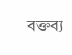বক্তব্য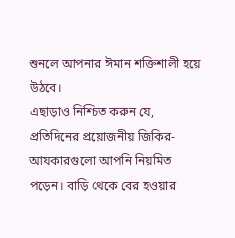শুনলে আপনার ঈমান শক্তিশালী হয়ে উঠবে।
এছাড়াও নিশ্চিত করুন যে, প্রতিদিনের প্রয়োজনীয় জিকির-আযকারগুলো আপনি নিয়মিত পড়েন। বাড়ি থেকে বের হওয়ার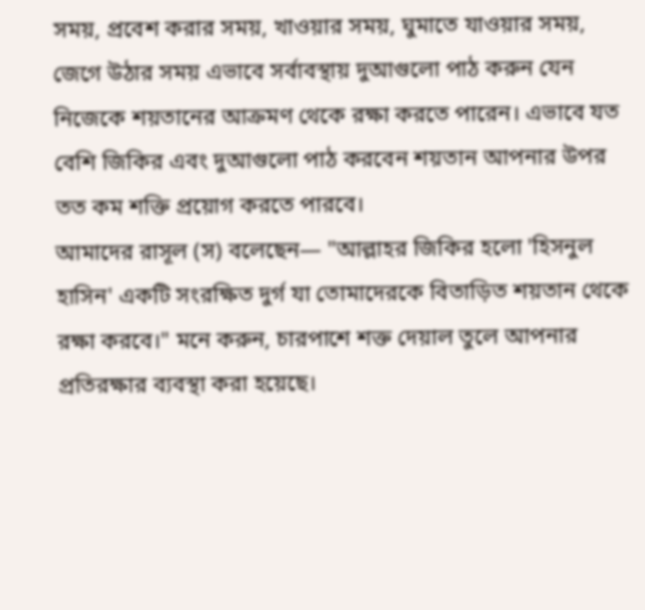সময়, প্রবেশ করার সময়, খাওয়ার সময়, ঘুমাতে যাওয়ার সময়, জেগে উঠার সময় এভাবে সর্বাবস্থায় দুআগুলো পাঠ করুন যেন নিজেকে শয়তানের আক্রমণ থেকে রক্ষা করতে পারেন। এভাবে যত বেশি জিকির এবং দুআগুলো পাঠ করবেন শয়তান আপনার উপর তত কম শক্তি প্রয়োগ করতে পারবে।
আমাদের রাসূল (স) বলেছেন— "আল্লাহর জিকির হলো 'হিসনুল হাসিন' একটি সংরক্ষিত দুর্গ যা তোমাদেরকে বিতাড়িত শয়তান থেকে রক্ষা করবে।" মনে করুন, চারপাশে শক্ত দেয়াল তুলে আপনার প্রতিরক্ষার ব্যবস্থা করা হয়েছে।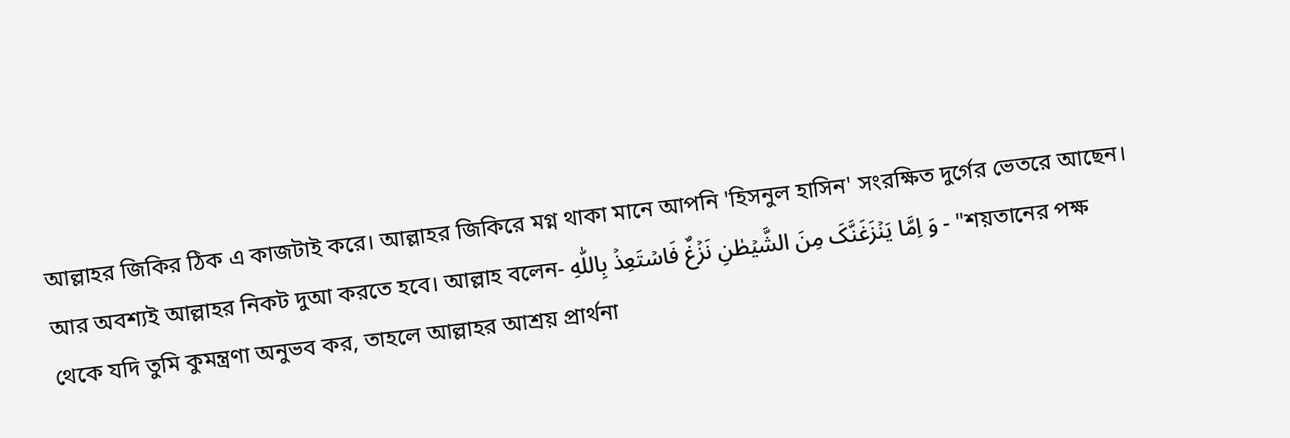আল্লাহর জিকির ঠিক এ কাজটাই করে। আল্লাহর জিকিরে মগ্ন থাকা মানে আপনি 'হিসনুল হাসিন' সংরক্ষিত দুর্গের ভেতরে আছেন।
আর অবশ্যই আল্লাহর নিকট দুআ করতে হবে। আল্লাহ বলেন- وَ اِمَّا یَنۡزَغَنَّکَ مِنَ الشَّیۡطٰنِ نَزۡغٌ فَاسۡتَعِذۡ بِاللّٰهِ - "শয়তানের পক্ষ থেকে যদি তুমি কুমন্ত্রণা অনুভব কর, তাহলে আল্লাহর আশ্রয় প্রার্থনা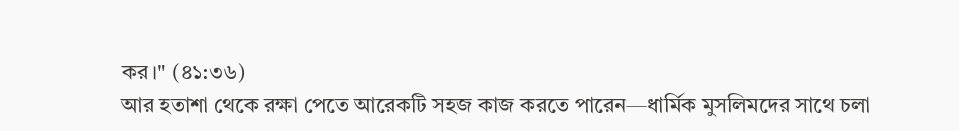কর।" (৪১:৩৬)
আর হতাশা থেকে রক্ষা পেতে আরেকটি সহজ কাজ করতে পারেন—ধার্মিক মুসলিমদের সাথে চলা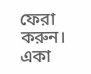ফেরা করুন। একা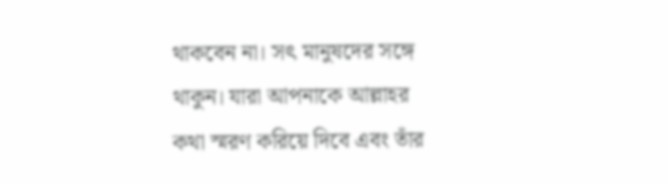থাকবেন না। সৎ মানুষদের সঙ্গে থাকুন। যারা আপনাকে আল্লাহর কথা স্মরণ করিয়ে দিবে এবং তাঁর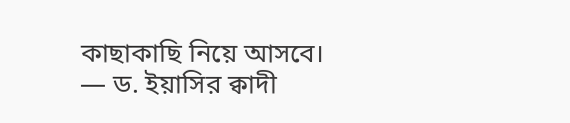কাছাকাছি নিয়ে আসবে।
— ড. ইয়াসির ক্বাদী